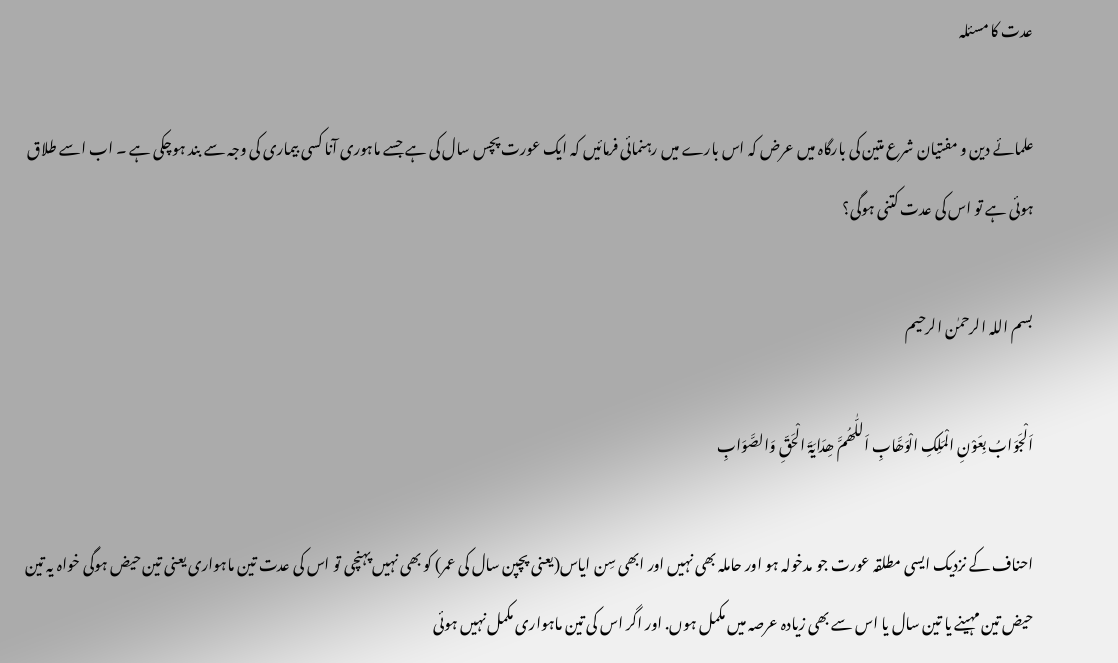عدت کا مسئلہ

علمائے دین و مفتیان شرع متین کی بارگاہ میں عرض کہ اس بارے میں رہنمائی فرمائیں کہ ایک عورت پچس سال کی ہے جسے ماہوری آنا کسی بیماری کی وجہ سے بند ہوچکی ہے ۔ اب اسے طلاق ہوئی ہے تو اس کی عدت کتنی ہوگی؟

بسم اللہ الرحمٰن الرحیم

اَلْجَوَابُ بِعَوْنِ الْمَلِکِ الْوَھَّابِ اَللّٰھُمَّ ھِدَایَۃَ الْحَقِّ وَالصَّوَابِ

احناف کے نزدیک ایسی مطلقہ عورت جو مدخولہ ہو اور حاملہ بھی نہیں اور ابھی سِن ایاس(یعنی پچپن سال کی عمر) کو بھی نہیں پہنچی تو اس کی عدت تین ماہواری یعنی تین حیض ہوگی خواہ یہ تین حیض تین مہینے یا تین سال یا اس سے بھی زیادہ عرصہ میں مکمل ہوں. اور اگر اس کی تین ماہواری مکمل نہیں ہوئی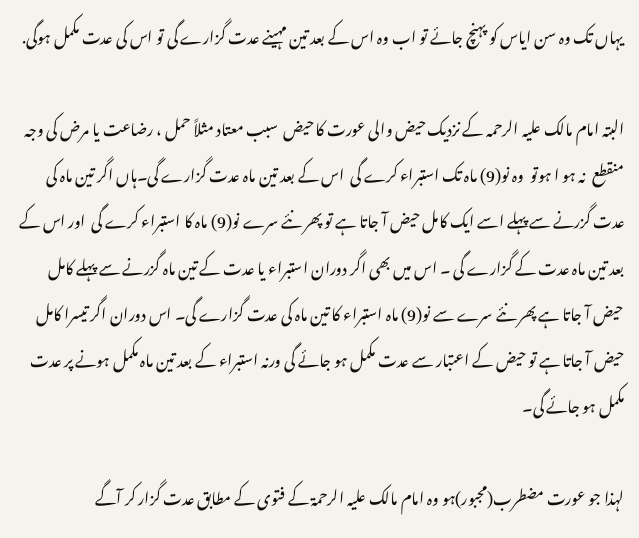یہاں تک وہ سن ایاس کو پہنچ جائے تو اب وہ اس کے بعد تین مہینے عدت گزارے گی تو اس کی عدت مکمل ہوگی.

البتہ امام مالک علیہ الرحمہ کے نزدیک حیض والی عورت کا حیض  سبب معتاد مثلاً حمل ، رضاعت یا مرض کی وجہ منقطع  نہ ہو ا ہوتو  وہ نو(9) ماہ تک استبراء کرے گی  اس کے بعد تین ماہ عدت گزارے گی۔ہاں اگر تین ماہ کی عدت گزرنے سے پہلے اسے ایک کامل حیض آ جاتا ہے تو پھر نئے سرے نو(9) ماہ کا استبراء کرے گی  اور اس کے بعد تین ماہ عدت کے گزارے گی ۔ اس میں بھی اگر دوران استبراء یا عدت کے تین ماہ گزرنے سے پہلے کامل حیض آ جاتا ہے پھر نئے سرے سے نو(9) ماہ استبراء کا تین ماہ کی عدت گزارے گی۔ اس دوران اگر تیسرا کامل حیض آ جاتا ہے تو حیض کے اعتبار سے عدت مکمل ہو جائے گی ورنہ استبراء کے بعد تین ماہ مکمل ہونے پر عدت مکمل ہو جائے گی۔

لہذا جو عورت مضطرب(مجبور)ہو وہ امام مالک علیہ الرحمۃ کے فتوی کے مطابق عدت گزار کر آگے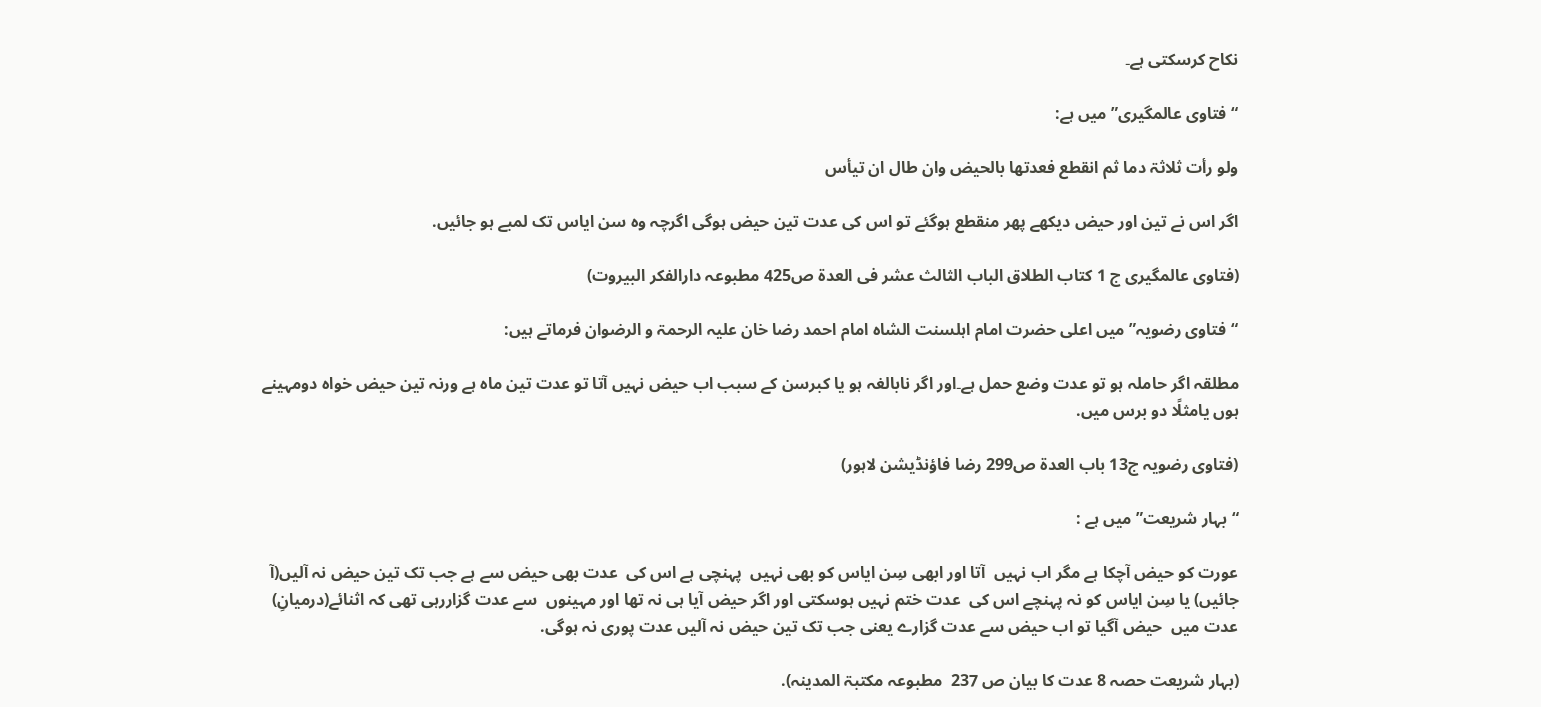نکاح کرسکتی ہے۔

“فتاوی عالمگیری” میں ہے:

ولو رأت ثلاثۃ دما ثم انقطع فعدتھا بالحیض وان طال ان تیأس

اگر اس نے تین اور حیض دیکھے پھر منقطع ہوگئے تو اس کی عدت تین حیض ہوگی اگرچہ وہ سن ایاس تک لمبے ہو جائیں.

(فتاوی عالمگیری ج 1 کتاب الطلاق الباب الثالث عشر فی العدۃ ص425 مطبوعہ دارالفکر البیروت)

“فتاوی رضویہ” میں اعلی حضرت امام اہلسنت الشاہ امام احمد رضا خان علیہ الرحمۃ و الرضوان فرماتے ہیں:

مطلقہ اگر حاملہ ہو تو عدت وضع حمل ہے۔اور اگر نابالغہ ہو یا کبرسن کے سبب اب حیض نہیں آتا تو عدت تین ماہ ہے ورنہ تین حیض خواہ دومہینے ہوں یامثلًا دو برس میں.

(فتاوی رضویہ ج13 باب العدۃ ص299 رضا فاؤنڈیشن لاہور)

“بہار شریعت” میں ہے :

عورت کو حیض آچکا ہے مگر اب نہیں  آتا اور ابھی سِن ایاس کو بھی نہیں  پہنچی ہے اس کی  عدت بھی حیض سے ہے جب تک تین حیض نہ آلیں(آ جائیں) یا سِن ایاس کو نہ پہنچے اس کی  عدت ختم نہیں ہوسکتی اور اگر حیض آیا ہی نہ تھا اور مہینوں  سے عدت گزاررہی تھی کہ اثنائے(درمیانِ) عدت میں  حیض آگیا تو اب حیض سے عدت گزارے یعنی جب تک تین حیض نہ آلیں عدت پوری نہ ہوگی.

(بہار شریعت حصہ 8 عدت کا بیان ص 237  مطبوعہ مکتبۃ المدینہ).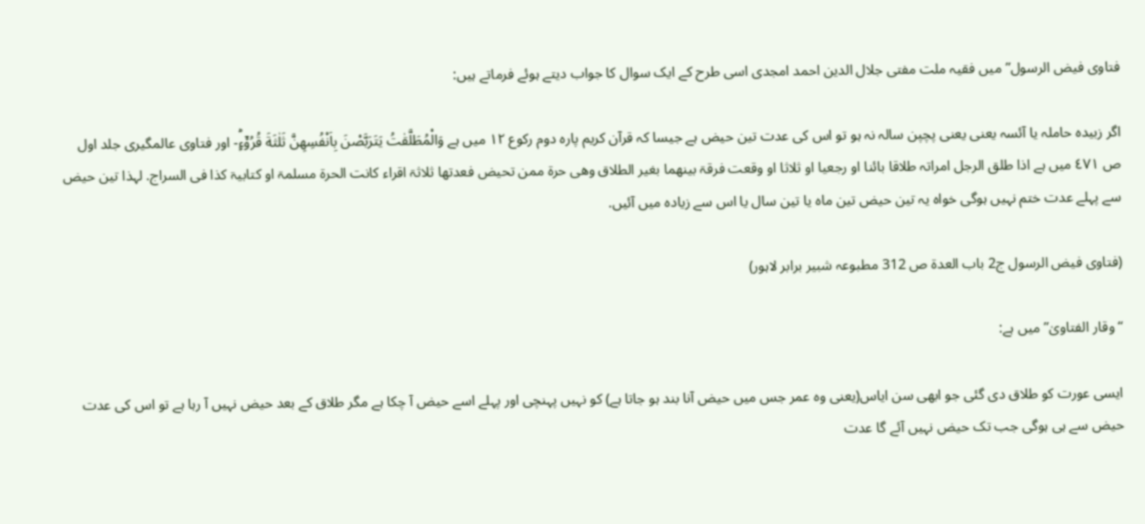فتاوی فیض الرسول” میں فقیہ ملت مفتی جلال الدین احمد امجدی اسی طرح کے ایک سوال کا جواب دیتے ہوئے فرماتے ہیں:

اگر زبیدہ حاملہ یا آئسہ یعنی یعنی پچپن سالہ نہ ہو تو اس کی عدت تین حیض ہے جیسا کہ قرآن کریم پارہ دوم رکوع ١۲ میں ہے وَالْمُطَلَّقٰتُ یَتَرَبَّصْنَ بِاَنْفُسِهِنَّ ثَلٰثَةَ قُرُوْٓءٍؕ- اور فتاوی عالمگیری جلد اول ص ٤٧١ میں ہے اذا طلق الرجل امراتہ طلاقا بائنا او رجعیا او ثلاثا او وقعت فرقۃ بینھما بغیر الطلاق وھی حرۃ ممن تحیض فعدتھا ثلاثۃ اقراء کانت الحرۃ مسلمۃ او کتابیۃ کذا فی السراج. لہذا تین حیض سے پہلے عدت ختم نہیں ہوگی خواہ یہ تین حیض تین ماہ یا تین سال یا اس سے زیادہ میں آئیں.

(فتاوی فیض الرسول ج2 باب العدۃ ص 312 مطبوعہ شبیر برابر لاہور)

“وقار الفتاویٰ” میں ہے:

ایسی عورت کو طلاق دی گئی جو ابھی سن ایاس(یعنی وہ عمر جس میں حیض آنا بند ہو جاتا ہے) کو نہیں پہنچی اور پہلے اسے حیض آ چکا ہے مگر طلاق کے بعد حیض نہیں آ رہا ہے تو اس کی عدت حیض سے ہی ہوگی جب تک حیض نہیں آئے گا عدت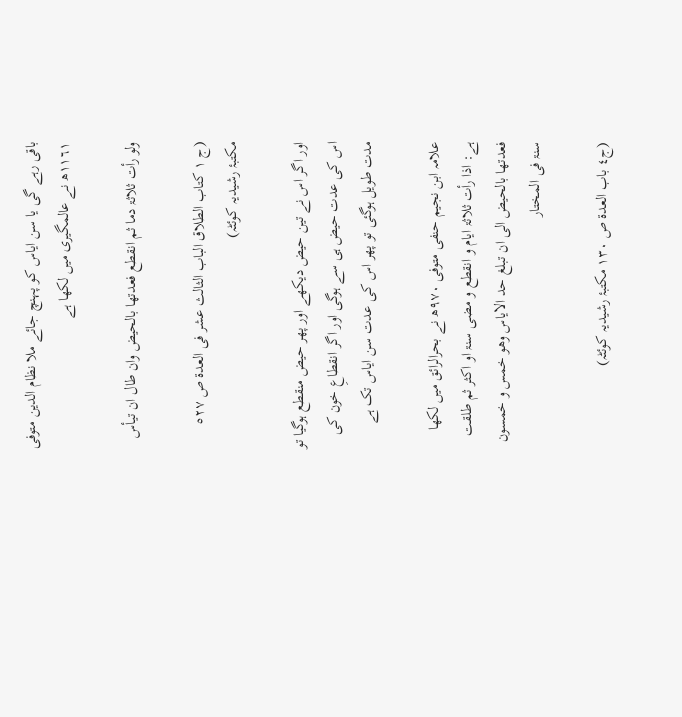باقی رہے گی یا سن ایاس کو پہنچ جائے ملا نظام الدین متوفی ١١٦١ھ نے عالمگیری میں لکھا ہے

ولو رأت ثلاثۃ دما ثم انقطع فعدتھا بالحیض وان طال ان تیأس

(ج ١ کتاب الطلاق الباب الثالث عشر فی العدۃ ص ٥۲۷ مکتبۂ رشیدیہ کوئٹہ)

اور اگر اس نے تین حیض دیکھے اور پھر حیض منقطع ہوگیا تو اس کی عدت حیض ہی سے ہوگی اور اگر انقطاعِ خون کی مدت طویل ہوگئی تو پھر اس کی عدت سن ایاس تک ہے

علامہ ابن نجیم حنفی متوفی ۹۷۰ھ نے بحرالرائق میں لکھا ہے: اذا رأت ثلاثۃ ایام و انقطع و مضی سنۃ او اکثر ثم طلقت فعدتھا بالحیض الی ان تبلغ حد الایاس وھو خمس و خمسون سنۃ فی المختار

(ج٤ باب العدۃ ص ١٣۰ مکتبۂ رشیدیہ کوئٹہ)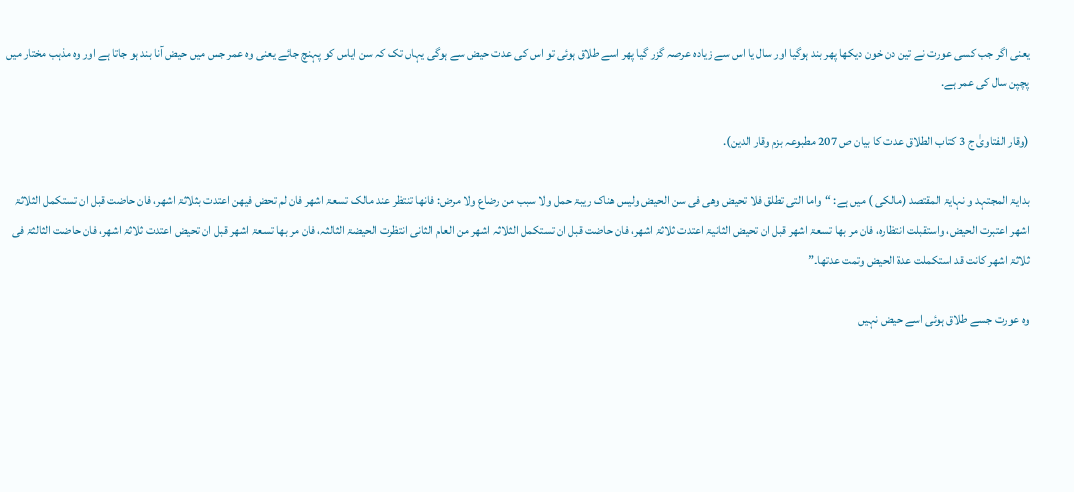یعنی اگر جب کسی عورت نے تین دن خون دیکھا پھر بند ہوگیا اور سال یا اس سے زیادہ عرصہ گزر گیا پھر اسے طلاق ہوئی تو اس کی عدت حیض سے ہوگی یہاں تک کہ سن ایاس کو پہنچ جائے یعنی وہ عمر جس میں حیض آنا بند ہو جاتا ہے اور وہ مذہب مختار میں پچپن سال کی عمر ہے.

(وقار الفتاویٰ ج 3 کتاب الطلاق عدت کا بیان ص 207 مطبوعہ بزم وقار الدین).

بدایۃ المجتہد و نہایۃ المقتصد (مالکی ) میں ہے: “واما التی تطلق فلا تحیض وھی فی سن الحیض ولیس ھناک ریبۃ حمل ولا سبب من رضاع ولا مرض: فانھا تنتظر عند مالک تسعۃ اشھر فان لم تحض فیھن اعتدت بثلاثۃ اشھر، فان حاضت قبل ان تستکمل الثلاثۃ اشھر اعتبرت الحیض، واستقبلت انتظارہ، فان مر بھا تسعۃ اشھر قبل ان تحیض الثانیۃ اعتدت ثلاثۃ اشھر، فان حاضت قبل ان تستکمل الثلاثہ اشھر من العام الثانی انتظرت الحیضۃ الثالثہ، فان مر بھا تسعۃ اشھر قبل ان تحیض اعتدت ثلاثۃ اشھر، فان حاضت الثالثۃ فی ثلاثۃ اشھر کانت قد استکملت عدۃ الحیض وتمت عدتھا۔”

وہ عورت جسے طلاق ہوئی اسے حیض نہیں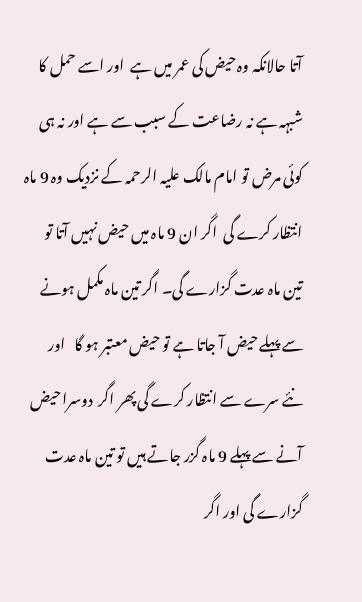آتا حالانکہ وہ حیض کی عمر میں ہے  اور اسے حمل کا شبہہ ہے نہ رضاعت کے سبب سے ہے اور نہ ہی کوئی مرض تو امام مالک علیہ الرحمہ کے نزدیک وہ 9 ماہ انتظار کرے گی  اگر ان 9 ماہ میں حیض نہیں آتا تو  تین ماہ عدت گزارے گی۔ اگر تین ماہ مکمل ہونے سے پہلے حیض آ جاتا ہے تو حیض معتبر ہو گا   اور نئے سرے سے انتظار کرے گی پھر اگر  دوسرا حیض آنے سے پہلے 9 ماہ گزر جاتے ہیں تو تین ماہ عدت گزارے گی اور اگر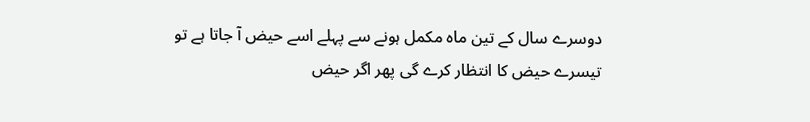دوسرے سال کے تین ماہ مکمل ہونے سے پہلے اسے حیض آ جاتا ہے تو تیسرے حیض کا انتظار کرے گی پھر اگر حیض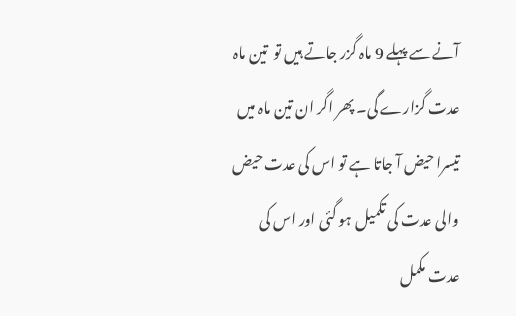آنے سے پہلے 9 ماہ گزر جاتے ہیں تو  تین ماہ عدت گزارے گی۔ پھر اگر ان تین ماہ میں تیسرا حیض آ جاتا ہے تو اس کی عدت حیض والی عدت کی تکمیل ہو گئی اور اس کی عدت مکمل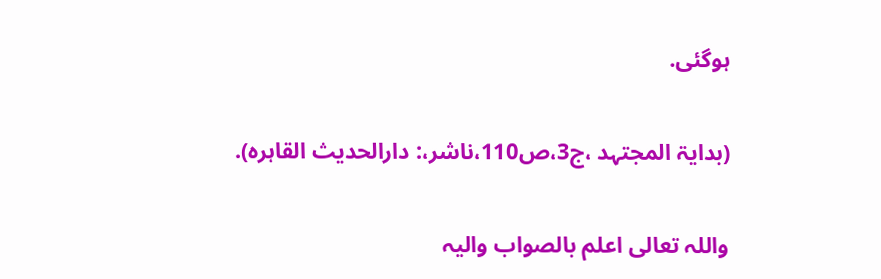ہوگئی.

(بدایۃ المجتہد ،ج3،ص110،ناشر،: دارالحدیث القاہرہ).

واللہ تعالی اعلم بالصواب والیہ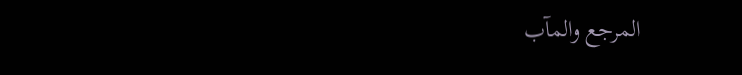المرجع والمآب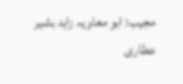مجیب: ابو معاویہ زاہد بشیر عطاری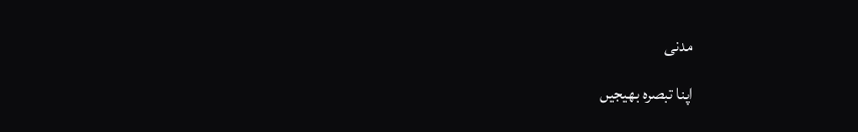مدنی

اپنا تبصرہ بھیجیں